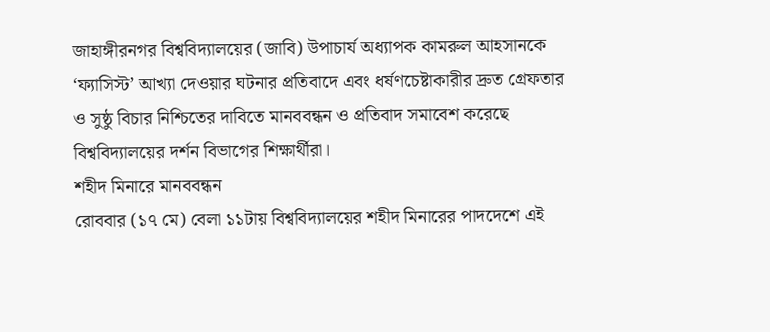জাহাঙ্গীরনগর বিশ্ববিদ্যালয়ের (জাবি) উপাচার্য অধ্যাপক কামরুল আহসানকে ‘ফ্যাসিস্ট’ আখ্যা দেওয়ার ঘটনার প্রতিবাদে এবং ধর্ষণচেষ্টাকারীর দ্রুত গ্রেফতার ও সুষ্ঠু বিচার নিশ্চিতের দাবিতে মানববন্ধন ও প্রতিবাদ সমাবেশ করেছে বিশ্ববিদ্যালয়ের দর্শন বিভাগের শিক্ষার্থীরা।
শহীদ মিনারে মানববন্ধন
রোববার (১৭ মে) বেলা ১১টায় বিশ্ববিদ্যালয়ের শহীদ মিনারের পাদদেশে এই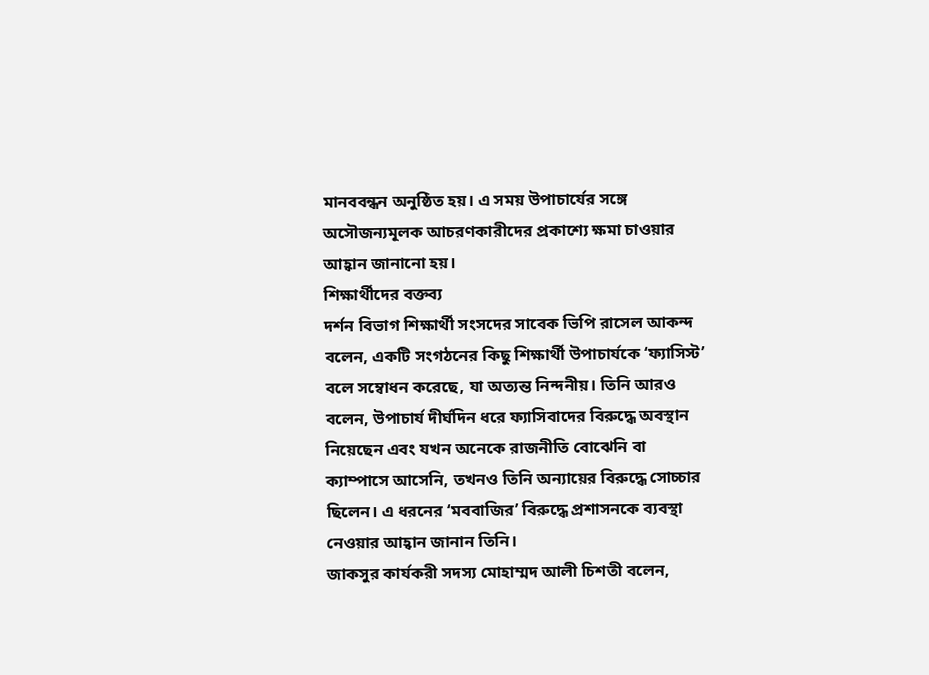মানববন্ধন অনুষ্ঠিত হয়। এ সময় উপাচার্যের সঙ্গে অসৌজন্যমূলক আচরণকারীদের প্রকাশ্যে ক্ষমা চাওয়ার আহ্বান জানানো হয়।
শিক্ষার্থীদের বক্তব্য
দর্শন বিভাগ শিক্ষার্থী সংসদের সাবেক ভিপি রাসেল আকন্দ বলেন, একটি সংগঠনের কিছু শিক্ষার্থী উপাচার্যকে ‘ফ্যাসিস্ট’ বলে সম্বোধন করেছে, যা অত্যন্ত নিন্দনীয়। তিনি আরও বলেন, উপাচার্য দীর্ঘদিন ধরে ফ্যাসিবাদের বিরুদ্ধে অবস্থান নিয়েছেন এবং যখন অনেকে রাজনীতি বোঝেনি বা ক্যাম্পাসে আসেনি, তখনও তিনি অন্যায়ের বিরুদ্ধে সোচ্চার ছিলেন। এ ধরনের ‘মববাজির’ বিরুদ্ধে প্রশাসনকে ব্যবস্থা নেওয়ার আহ্বান জানান তিনি।
জাকসুর কার্যকরী সদস্য মোহাম্মদ আলী চিশতী বলেন,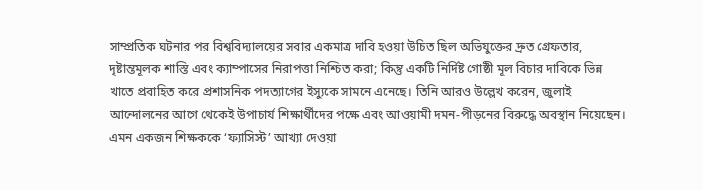সাম্প্রতিক ঘটনার পর বিশ্ববিদ্যালয়ের সবার একমাত্র দাবি হওয়া উচিত ছিল অভিযুক্তের দ্রুত গ্রেফতার, দৃষ্টান্তমূলক শাস্তি এবং ক্যাম্পাসের নিরাপত্তা নিশ্চিত করা; কিন্তু একটি নির্দিষ্ট গোষ্ঠী মূল বিচার দাবিকে ভিন্ন খাতে প্রবাহিত করে প্রশাসনিক পদত্যাগের ইস্যুকে সামনে এনেছে। তিনি আরও উল্লেখ করেন, জুলাই আন্দোলনের আগে থেকেই উপাচার্য শিক্ষার্থীদের পক্ষে এবং আওয়ামী দমন-পীড়নের বিরুদ্ধে অবস্থান নিয়েছেন। এমন একজন শিক্ষককে ‘ফ্যাসিস্ট’ আখ্যা দেওয়া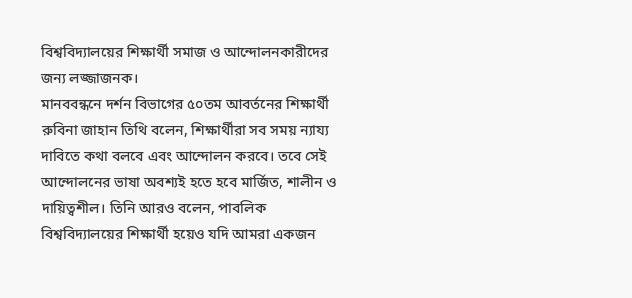বিশ্ববিদ্যালয়ের শিক্ষার্থী সমাজ ও আন্দোলনকারীদের জন্য লজ্জাজনক।
মানববন্ধনে দর্শন বিভাগের ৫০তম আবর্তনের শিক্ষার্থী রুবিনা জাহান তিথি বলেন, শিক্ষার্থীরা সব সময় ন্যায্য দাবিতে কথা বলবে এবং আন্দোলন করবে। তবে সেই আন্দোলনের ভাষা অবশ্যই হতে হবে মার্জিত, শালীন ও দায়িত্বশীল। তিনি আরও বলেন, পাবলিক বিশ্ববিদ্যালয়ের শিক্ষার্থী হয়েও যদি আমরা একজন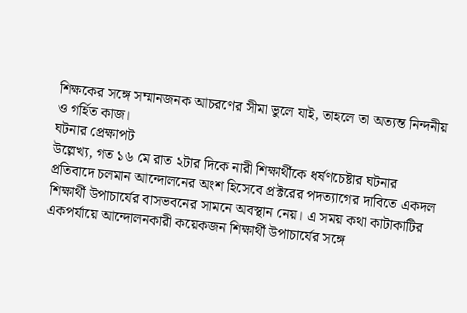শিক্ষকের সঙ্গে সম্মানজনক আচরণের সীমা ভুলে যাই, তাহলে তা অত্যন্ত নিন্দনীয় ও গর্হিত কাজ।
ঘটনার প্রেক্ষাপট
উল্লেখ্য, গত ১৬ মে রাত ২টার দিকে নারী শিক্ষার্থীকে ধর্ষণচেষ্টার ঘটনার প্রতিবাদে চলমান আন্দোলনের অংশ হিসেবে প্রক্টরের পদত্যাগের দাবিতে একদল শিক্ষার্থী উপাচার্যের বাসভবনের সামনে অবস্থান নেয়। এ সময় কথা কাটাকাটির একপর্যায়ে আন্দোলনকারী কয়েকজন শিক্ষার্থী উপাচার্যের সঙ্গে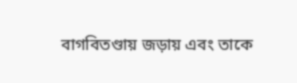বাগবিতণ্ডায় জড়ায় এবং তাকে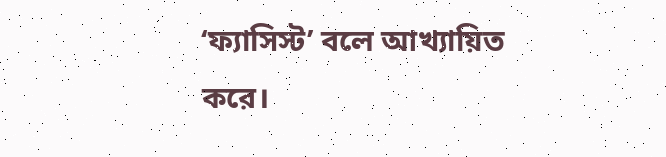‘ফ্যাসিস্ট’ বলে আখ্যায়িত করে।